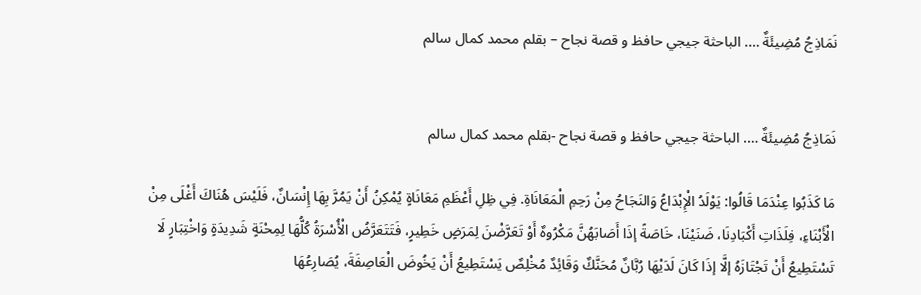نَمَاذِجُ مُضِيئَةٌ …. الباحثة جيجي حافظ و قصة نجاح – بقلم محمد كمال سالم


نَمَاذِجُ مُضِيئَةٌ …. الباحثة جيجي حافظ و قصة نجاح -بقلم محمد كمال سالم

مَا كَذَبُوا عِنْدَمَا قَالُوا: يَوْلَدُ الْإِبْدَاعُ وَالنَجَاحُ مِنْ رَحِمِ الْمَعَانَاةِ. فِي ظِلِ أَعْظَمِ مَعَانَاةٍ يُمْكِنُ أَنْ يَمُرَّ بِهَا إِنْسَانٌ، فَلَيْسَ هُنَاكَ أَغْلَى مِنْ الْأَبْنَاءِ، فِلَذَاتِ أَكْبَادِنَا، ضَنَيْنَا، خَاصَةً إذَا أَصَابَهُنَّ مَكْرُوهٌ أَوْ تَعَرَّضْنَ لِمَرَضٍ خَطِيرٍ، فَتَتَعَرَّضُ الْأُسْرَةُ كُلُّهَا لِمِحْنَةٍ شَدِيدَةٍ وَاخْتِبَارٍ لَا تَسْتَطِيعُ أَنْ تَجْتَازَهُ إلَّا إذَا كَانَ لَدَيْهَا رُبَّانٌ مُحَنَّكٌ وَقَائِدٌ مُخْلِصٌ يَسْتَطِيعُ أَنْ يَخُوضَ الْعَاصِفَةَ، يُصَارِعُهَا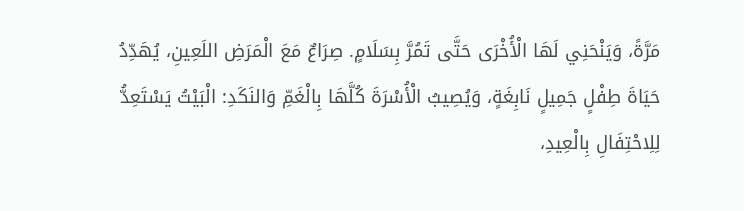مَرَّةً، وَيَنْحَنِي لَهَا الْأُخْرَى حَتَّى تَمُرَّ بِسَلَامٍ. صِرَاعٌ مَعَ الْمَرَضِ اللَعِينِ، يُهَدِّدُ حَيَاةَ طِفْلٍ جَمِيلٍ نَابِغَةٍ، وَيُصِيبُ الْأُسْرَةَ كُلَّهَا بِالْغَمِّ وَالنَكَدِ: الْبَيْتُ يَسْتَعِدُّ لِلِاحْتِفَالِ بِالْعِيدِ،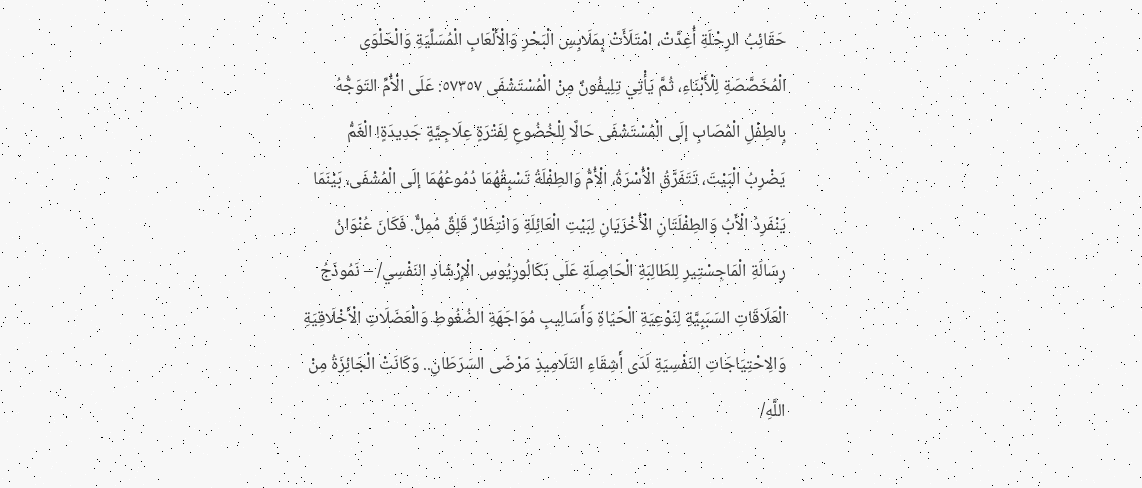حَقَائِبُ الرِحْلَةِ أُعِدَّتْ، امْتَلَأَتْ بِمَلَابِسِ الْبَحْرِ وَالْأَلْعَابِ الْمُسَلِّيَةِ وَالْحَلْوَى الْمُخَصَّصَةِ لِلْأَبْنَاءِ، ثُمَّ يَأْتِي تِلِيفُونٌ مِنْ الْمُسْتَشْفَى ٥٧٣٥٧: عَلَى الْأُمِّ التَوَجُّهُ بِالطِفْلِ الْمُصَابِ إلَى الْمُسْتَشْفَى حَالًا لِلْخُضُوعِ لِفَتْرَةٍ عِلَاجِيَّةٍ جَدِيدَةٍ! الْغَمُّ يَضْرِبُ الْبَيْتَ، تَتَفَرَّقُ الْأُسْرَةُ، الْأُمُّ وَالطِفْلَةُ تَسْبِقُهُمَا دُمُوعُهُمَا إلَى الْمُشْفَى، بَيْنَمَا يَنْفَرِدُ الْأَبُ وَالطِفْلَتَانِ الْأُخْرَيَانِ لِبَيْتِ الْعَائِلَةِ وَانْتِظَارٌ قَلِقٌ مُمِلٌّ. فَكَانَ عُنْوَانُ رِسَالَةِ الْمَاجِسْتِيرِ لِلطَالِبَةِ الْحَاصِلَةِ عَلَى بَكَالُورِيُوسِ الْإِرْشَادِ النَفْسِي/ – نَمُوذَجُ الْعَلَاقَاتِ السَبَبِيَّةِ لِنَوْعِيَةِ الْحَيَاةِ وَأَسَالِيبِ مُوَاجَهَةِ الضُغُوطِ وَالْعَضَلَاتِ الْأَخْلَاقِيَةِ وَالِاحْتِيَاجَاتِ النَفْسِيَةِ لَدَى أَشِقَاءِ التَلَامِيذِ مَرْضَى السَرَطَانِ.. وَكَانَتْ الْجَائِزَةُ مِنْ اللَّهِ/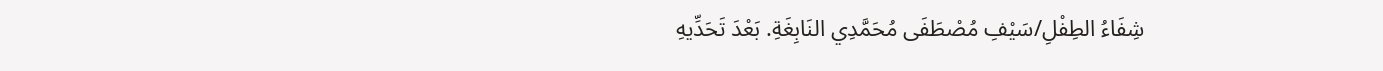شِفَاءُ الطِفْلِ/سَيْفِ مُصْطَفَى مُحَمَّدِي النَابِغَةِ. بَعْدَ تَحَدِّيهِ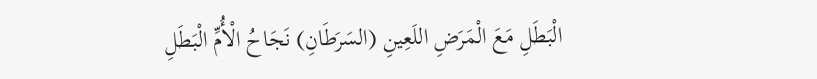الْبَطَلِ مَعَ الْمَرَضِ اللَعِينِ (السَرَطَانِ) نَجَاحُ الْأُمِّ الْبَطَلِ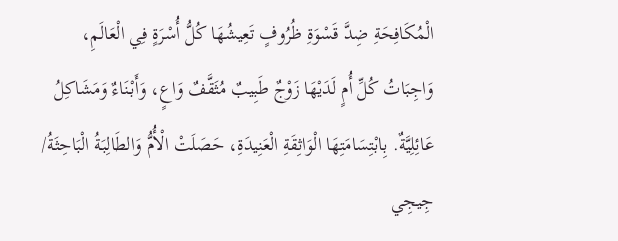الْمُكَافِحَةِ ضِدَّ قَسْوَةِ ظُرُوفٍ تَعِيشُهَا كُلُّ أُسْرَةٍ فِي الْعَالَمِ، وَاجِبَاتُ كُلِّ أُمٍ لَدَيْهَا زَوْجٌ طَبِيبٌ مُثَقَّفٌ وَاعٍ، وَأَبْنَاءٌ وَمَشَاكِلُ عَائِلِيَّةٌ. بِابْتِسَامَتِهَا الْوَاثِقَةِ الْعَنِيدَةِ، حَصَلَتْ الْأُمُّ وَالطَالِبَةُ الْبَاحِثَةُ/ جِيجِي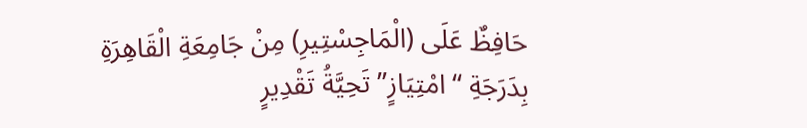حَافِظٌ عَلَى (الْمَاجِسْتِيرِ) مِنْ جَامِعَةِ الْقَاهِرَةِ بِدَرَجَةِ “امْتِيَازٍ” تَحِيَّةُ تَقْدِيرٍ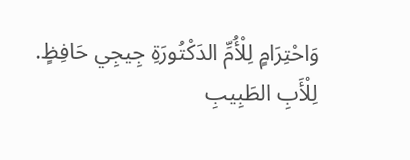وَاحْتِرَامٍ لِلْأُمِّ الدَكْتُورَةِ جِيجِي حَافِظٍ. لِلْأَبِ الطَبِيبِ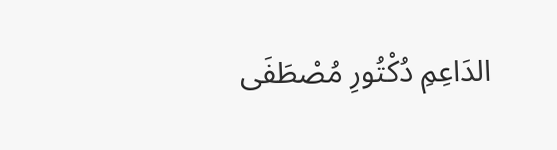الدَاعِمِ دُكْتُورِ مُصْطَفَى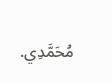مُحَمَّدِي.